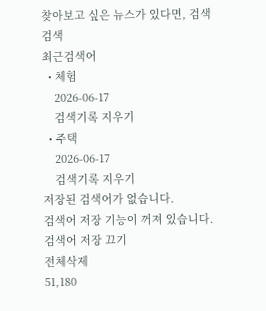찾아보고 싶은 뉴스가 있다면, 검색
검색
최근검색어
  • 체험
    2026-06-17
    검색기록 지우기
  • 주택
    2026-06-17
    검색기록 지우기
저장된 검색어가 없습니다.
검색어 저장 기능이 꺼져 있습니다.
검색어 저장 끄기
전체삭제
51,180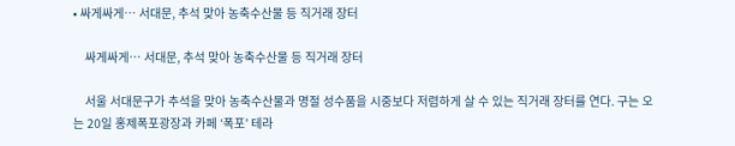• 싸게싸게… 서대문, 추석 맞아 농축수산물 등 직거래 장터

    싸게싸게… 서대문, 추석 맞아 농축수산물 등 직거래 장터

    서울 서대문구가 추석을 맞아 농축수산물과 명절 성수품을 시중보다 저렴하게 살 수 있는 직거래 장터를 연다. 구는 오는 20일 홍제폭포광장과 카페 ‘폭포’ 테라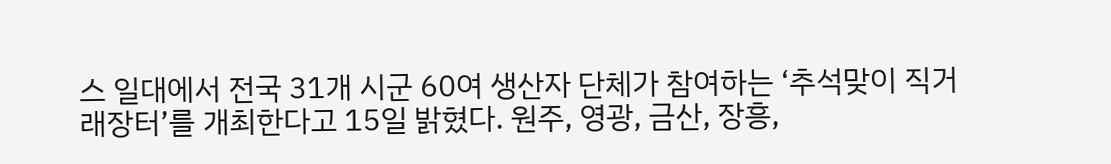스 일대에서 전국 31개 시군 60여 생산자 단체가 참여하는 ‘추석맞이 직거래장터’를 개최한다고 15일 밝혔다. 원주, 영광, 금산, 장흥,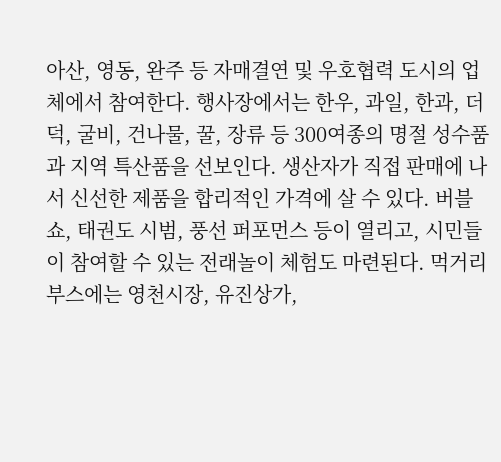아산, 영동, 완주 등 자매결연 및 우호협력 도시의 업체에서 참여한다. 행사장에서는 한우, 과일, 한과, 더덕, 굴비, 건나물, 꿀, 장류 등 300여종의 명절 성수품과 지역 특산품을 선보인다. 생산자가 직접 판매에 나서 신선한 제품을 합리적인 가격에 살 수 있다. 버블쇼, 태권도 시범, 풍선 퍼포먼스 등이 열리고, 시민들이 참여할 수 있는 전래놀이 체험도 마련된다. 먹거리 부스에는 영천시장, 유진상가,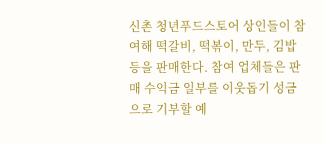신촌 청년푸드스토어 상인들이 참여해 떡갈비, 떡볶이, 만두, 김밥 등을 판매한다. 참여 업체들은 판매 수익금 일부를 이웃돕기 성금으로 기부할 예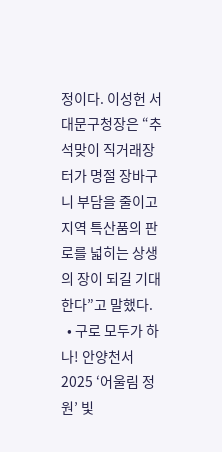정이다. 이성헌 서대문구청장은 “추석맞이 직거래장터가 명절 장바구니 부담을 줄이고 지역 특산품의 판로를 넓히는 상생의 장이 되길 기대한다”고 말했다.
  • 구로 모두가 하나! 안양천서 2025 ‘어울림 정원’ 빛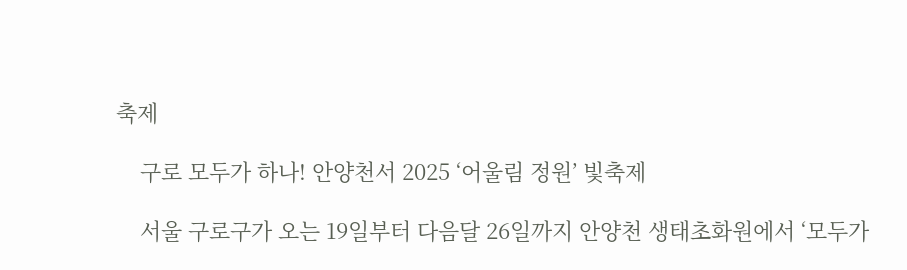축제

    구로 모두가 하나! 안양천서 2025 ‘어울림 정원’ 빛축제

    서울 구로구가 오는 19일부터 다음달 26일까지 안양천 생태초화원에서 ‘모두가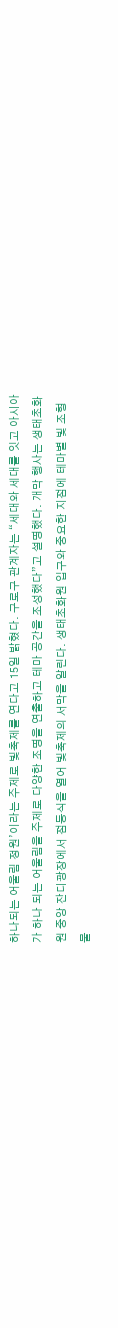하나되는 어울림 정원’이라는 주제로 빛축제를 연다고 15일 밝혔다. 구로구 관계자는 “세대와 세대를 잇고 아시아가 하나 되는 어울림을 주제로 다양한 조명을 연출하고 테마 공간을 조성했다”고 설명했다. 개막 행사는 생태초화원 중앙 잔디광장에서 점등식을 열어 빛축제의 서막을 알린다. 생태초화원 입구와 중요한 지점에 테마별 빛 조형물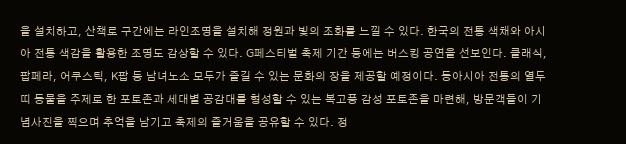을 설치하고, 산책로 구간에는 라인조명을 설치해 정원과 빛의 조화를 느낄 수 있다. 한국의 전통 색채와 아시아 전통 색감을 활용한 조명도 감상할 수 있다. G페스티벌 축제 기간 등에는 버스킹 공연을 선보인다. 클래식, 팝페라, 어쿠스틱, K팝 등 남녀노소 모두가 즐길 수 있는 문화의 장을 제공할 예정이다. 동아시아 전통의 열두 띠 동물을 주제로 한 포토존과 세대별 공감대를 형성할 수 있는 복고풍 감성 포토존을 마련해, 방문객들이 기념사진을 찍으며 추억을 남기고 축제의 즐거움을 공유할 수 있다. 정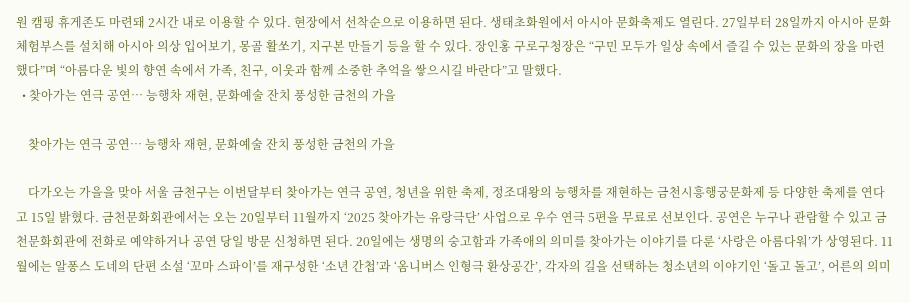원 캠핑 휴게존도 마련돼 2시간 내로 이용할 수 있다. 현장에서 선착순으로 이용하면 된다. 생태초화원에서 아시아 문화축제도 열린다. 27일부터 28일까지 아시아 문화 체험부스를 설치해 아시아 의상 입어보기, 몽골 활쏘기, 지구본 만들기 등을 할 수 있다. 장인홍 구로구청장은 “구민 모두가 일상 속에서 즐길 수 있는 문화의 장을 마련했다”며 “아름다운 빛의 향연 속에서 가족, 친구, 이웃과 함께 소중한 추억을 쌓으시길 바란다”고 말했다.
  • 찾아가는 연극 공연… 능행차 재현, 문화예술 잔치 풍성한 금천의 가을

    찾아가는 연극 공연… 능행차 재현, 문화예술 잔치 풍성한 금천의 가을

    다가오는 가을을 맞아 서울 금천구는 이번달부터 찾아가는 연극 공연, 청년을 위한 축제, 정조대왕의 능행차를 재현하는 금천시흥행궁문화제 등 다양한 축제를 연다고 15일 밝혔다. 금천문화회관에서는 오는 20일부터 11월까지 ‘2025 찾아가는 유랑극단’ 사업으로 우수 연극 5편을 무료로 선보인다. 공연은 누구나 관람할 수 있고 금천문화회관에 전화로 예약하거나 공연 당일 방문 신청하면 된다. 20일에는 생명의 숭고함과 가족애의 의미를 찾아가는 이야기를 다룬 ‘사랑은 아름다워’가 상영된다. 11월에는 알퐁스 도네의 단편 소설 ‘꼬마 스파이’를 재구성한 ‘소년 간첩’과 ‘옴니버스 인형극 환상공간’, 각자의 길을 선택하는 청소년의 이야기인 ‘돌고 돌고’, 어른의 의미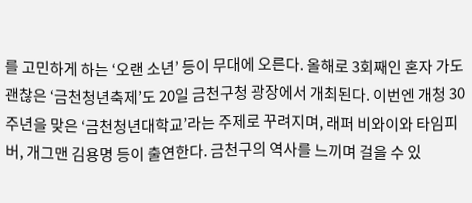를 고민하게 하는 ‘오랜 소년’ 등이 무대에 오른다. 올해로 3회째인 혼자 가도 괜찮은 ‘금천청년축제’도 20일 금천구청 광장에서 개최된다. 이번엔 개청 30주년을 맞은 ‘금천청년대학교’라는 주제로 꾸려지며, 래퍼 비와이와 타임피버, 개그맨 김용명 등이 출연한다. 금천구의 역사를 느끼며 걸을 수 있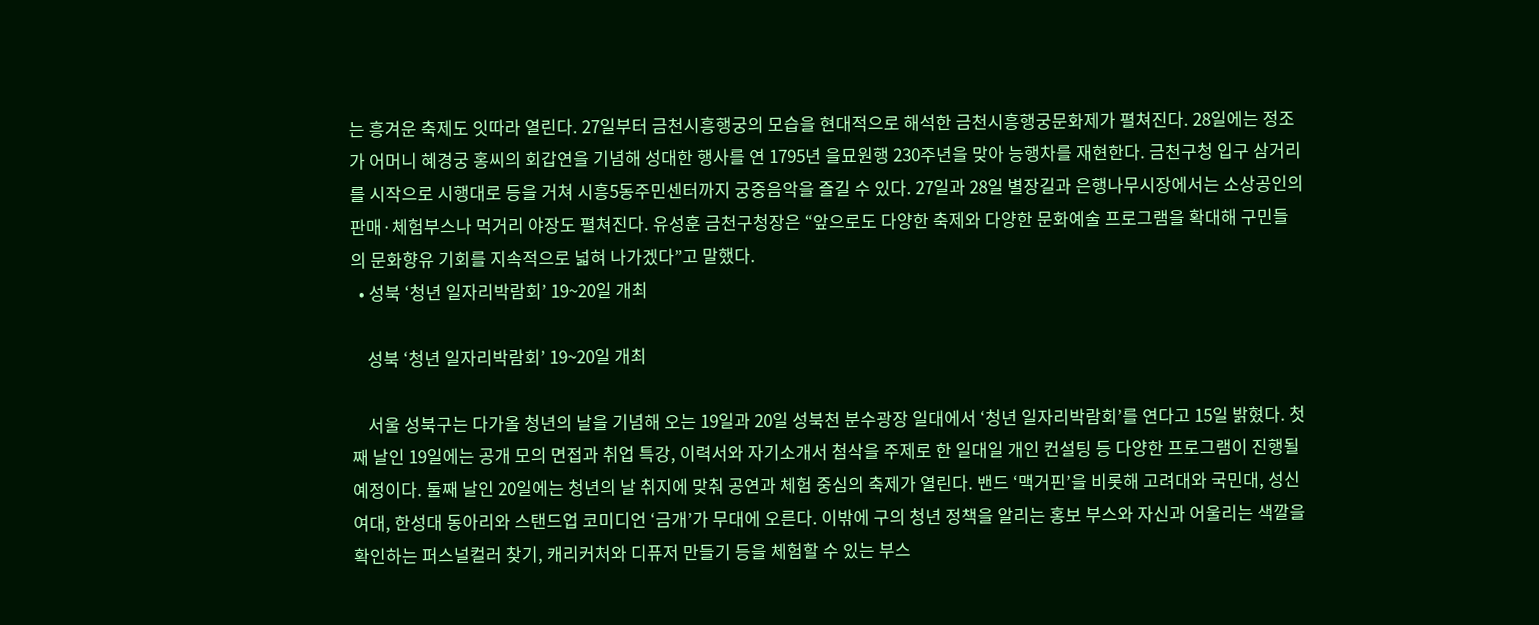는 흥겨운 축제도 잇따라 열린다. 27일부터 금천시흥행궁의 모습을 현대적으로 해석한 금천시흥행궁문화제가 펼쳐진다. 28일에는 정조가 어머니 혜경궁 홍씨의 회갑연을 기념해 성대한 행사를 연 1795년 을묘원행 230주년을 맞아 능행차를 재현한다. 금천구청 입구 삼거리를 시작으로 시행대로 등을 거쳐 시흥5동주민센터까지 궁중음악을 즐길 수 있다. 27일과 28일 별장길과 은행나무시장에서는 소상공인의 판매·체험부스나 먹거리 야장도 펼쳐진다. 유성훈 금천구청장은 “앞으로도 다양한 축제와 다양한 문화예술 프로그램을 확대해 구민들의 문화향유 기회를 지속적으로 넓혀 나가겠다”고 말했다.
  • 성북 ‘청년 일자리박람회’ 19~20일 개최

    성북 ‘청년 일자리박람회’ 19~20일 개최

    서울 성북구는 다가올 청년의 날을 기념해 오는 19일과 20일 성북천 분수광장 일대에서 ‘청년 일자리박람회’를 연다고 15일 밝혔다. 첫째 날인 19일에는 공개 모의 면접과 취업 특강, 이력서와 자기소개서 첨삭을 주제로 한 일대일 개인 컨설팅 등 다양한 프로그램이 진행될 예정이다. 둘째 날인 20일에는 청년의 날 취지에 맞춰 공연과 체험 중심의 축제가 열린다. 밴드 ‘맥거핀’을 비롯해 고려대와 국민대, 성신여대, 한성대 동아리와 스탠드업 코미디언 ‘금개’가 무대에 오른다. 이밖에 구의 청년 정책을 알리는 홍보 부스와 자신과 어울리는 색깔을 확인하는 퍼스널컬러 찾기, 캐리커처와 디퓨저 만들기 등을 체험할 수 있는 부스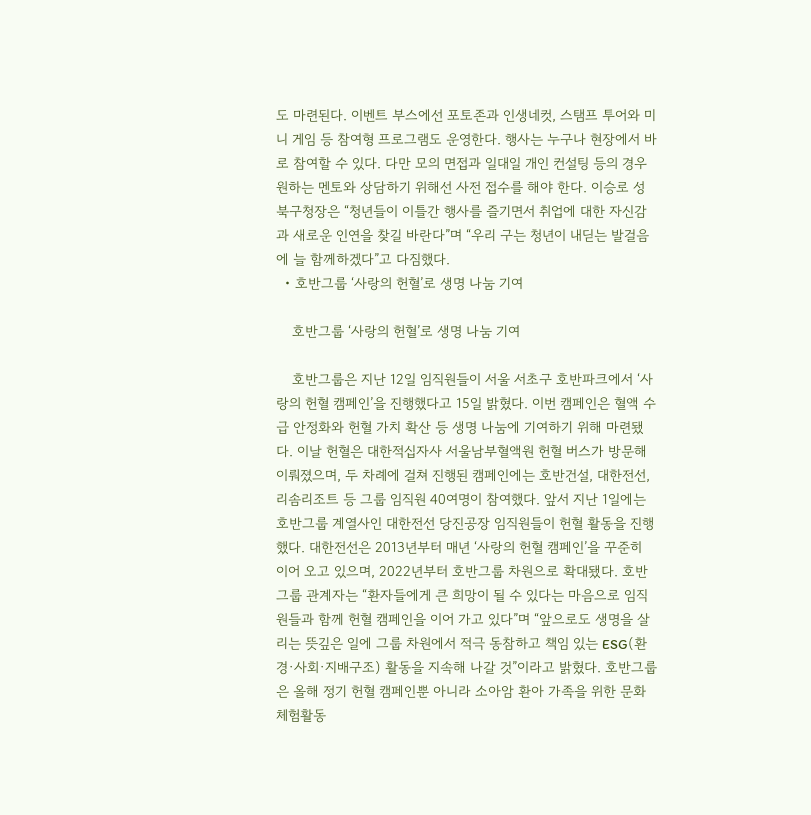도 마련된다. 이벤트 부스에선 포토존과 인생네컷, 스탬프 투어와 미니 게임 등 참여형 프로그램도 운영한다. 행사는 누구나 현장에서 바로 참여할 수 있다. 다만 모의 면접과 일대일 개인 컨설팅 등의 경우 원하는 멘토와 상담하기 위해선 사전 접수를 해야 한다. 이승로 성북구청장은 “청년들이 이틀간 행사를 즐기면서 취업에 대한 자신감과 새로운 인연을 찾길 바란다”며 “우리 구는 청년이 내딛는 발걸음에 늘 함께하겠다”고 다짐했다.
  • 호반그룹 ‘사랑의 헌혈’로 생명 나눔 기여

    호반그룹 ‘사랑의 헌혈’로 생명 나눔 기여

    호반그룹은 지난 12일 임직원들이 서울 서초구 호반파크에서 ‘사랑의 헌혈 캠페인’을 진행했다고 15일 밝혔다. 이번 캠페인은 혈액 수급 안정화와 헌혈 가치 확산 등 생명 나눔에 기여하기 위해 마련됐다. 이날 헌혈은 대한적십자사 서울남부혈액원 헌혈 버스가 방문해 이뤄졌으며, 두 차례에 걸쳐 진행된 캠페인에는 호반건설, 대한전선, 리솜리조트 등 그룹 임직원 40여명이 참여했다. 앞서 지난 1일에는 호반그룹 계열사인 대한전선 당진공장 임직원들이 헌혈 활동을 진행했다. 대한전선은 2013년부터 매년 ‘사랑의 헌혈 캠페인’을 꾸준히 이어 오고 있으며, 2022년부터 호반그룹 차원으로 확대됐다. 호반그룹 관계자는 “환자들에게 큰 희망이 될 수 있다는 마음으로 임직원들과 함께 헌혈 캠페인을 이어 가고 있다”며 “앞으로도 생명을 살리는 뜻깊은 일에 그룹 차원에서 적극 동참하고 책임 있는 ESG(환경·사회·지배구조) 활동을 지속해 나갈 것”이라고 밝혔다. 호반그룹은 올해 정기 헌혈 캠페인뿐 아니라 소아암 환아 가족을 위한 문화 체험활동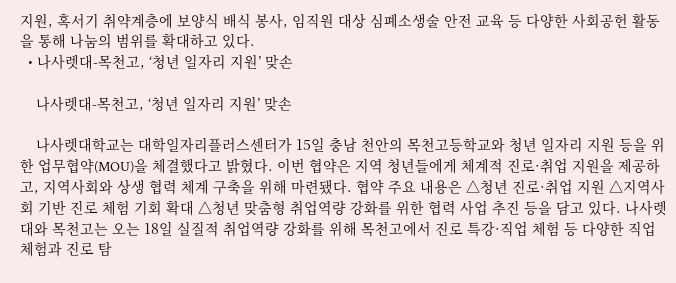지원, 혹서기 취약계층에 보양식 배식 봉사, 임직원 대상 심폐소생술 안전 교육 등 다양한 사회공헌 활동을 통해 나눔의 범위를 확대하고 있다.
  • 나사렛대-목천고, ‘청년 일자리 지원’ 맞손

    나사렛대-목천고, ‘청년 일자리 지원’ 맞손

    나사렛대학교는 대학일자리플러스센터가 15일 충남 천안의 목천고등학교와 청년 일자리 지원 등을 위한 업무협약(MOU)을 체결했다고 밝혔다. 이번 협약은 지역 청년들에게 체계적 진로·취업 지원을 제공하고, 지역사회와 상생 협력 체계 구축을 위해 마련됐다. 협약 주요 내용은 △청년 진로·취업 지원 △지역사회 기반 진로 체험 기회 확대 △청년 맞춤형 취업역량 강화를 위한 협력 사업 추진 등을 담고 있다. 나사렛대와 목천고는 오는 18일 실질적 취업역량 강화를 위해 목천고에서 진로 특강·직업 체험 등 다양한 직업 체험과 진로 탐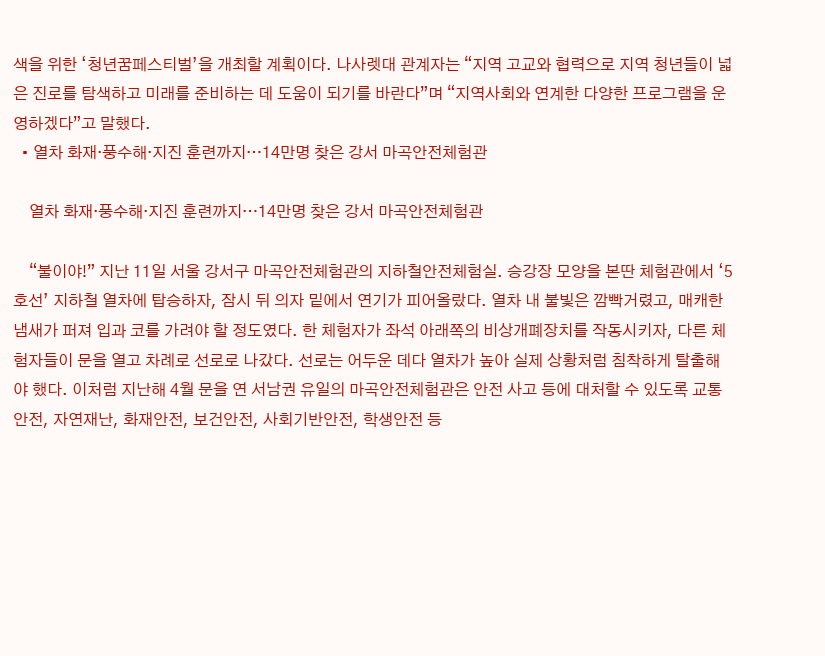색을 위한 ‘청년꿈페스티벌’을 개최할 계획이다. 나사렛대 관계자는 “지역 고교와 협력으로 지역 청년들이 넓은 진로를 탐색하고 미래를 준비하는 데 도움이 되기를 바란다”며 “지역사회와 연계한 다양한 프로그램을 운영하겠다”고 말했다.
  • 열차 화재·풍수해·지진 훈련까지…14만명 찾은 강서 마곡안전체험관

    열차 화재·풍수해·지진 훈련까지…14만명 찾은 강서 마곡안전체험관

    “불이야!” 지난 11일 서울 강서구 마곡안전체험관의 지하철안전체험실. 승강장 모양을 본딴 체험관에서 ‘5호선’ 지하철 열차에 탑승하자, 잠시 뒤 의자 밑에서 연기가 피어올랐다. 열차 내 불빛은 깜빡거렸고, 매캐한 냄새가 퍼져 입과 코를 가려야 할 정도였다. 한 체험자가 좌석 아래쪽의 비상개폐장치를 작동시키자, 다른 체험자들이 문을 열고 차례로 선로로 나갔다. 선로는 어두운 데다 열차가 높아 실제 상황처럼 침착하게 탈출해야 했다. 이처럼 지난해 4월 문을 연 서남권 유일의 마곡안전체험관은 안전 사고 등에 대처할 수 있도록 교통안전, 자연재난, 화재안전, 보건안전, 사회기반안전, 학생안전 등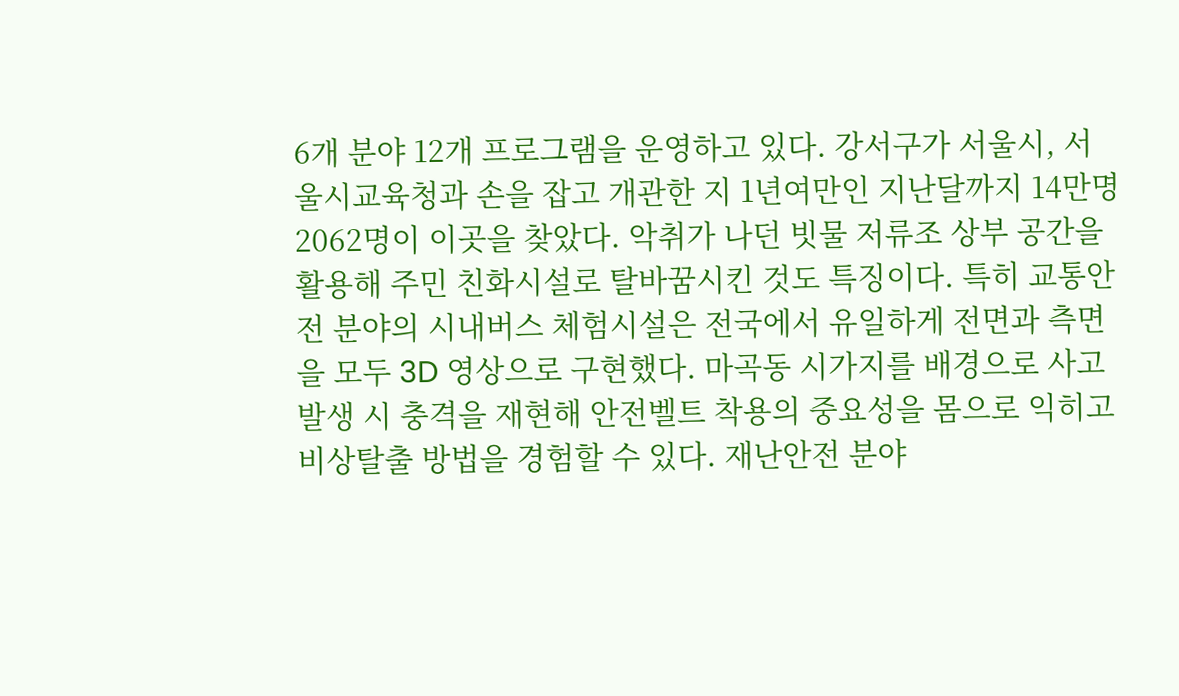6개 분야 12개 프로그램을 운영하고 있다. 강서구가 서울시, 서울시교육청과 손을 잡고 개관한 지 1년여만인 지난달까지 14만명 2062명이 이곳을 찾았다. 악취가 나던 빗물 저류조 상부 공간을 활용해 주민 친화시설로 탈바꿈시킨 것도 특징이다. 특히 교통안전 분야의 시내버스 체험시설은 전국에서 유일하게 전면과 측면을 모두 3D 영상으로 구현했다. 마곡동 시가지를 배경으로 사고 발생 시 충격을 재현해 안전벨트 착용의 중요성을 몸으로 익히고 비상탈출 방법을 경험할 수 있다. 재난안전 분야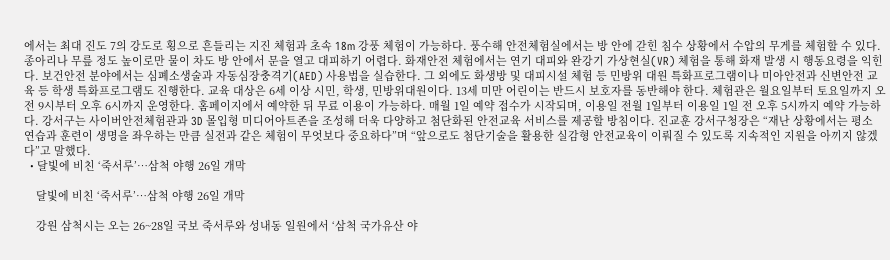에서는 최대 진도 7의 강도로 횡으로 흔들리는 지진 체험과 초속 18m 강풍 체험이 가능하다. 풍수해 안전체험실에서는 방 안에 갇힌 침수 상황에서 수압의 무게를 체험할 수 있다. 종아리나 무릎 정도 높이로만 물이 차도 방 안에서 문을 열고 대피하기 어렵다. 화재안전 체험에서는 연기 대피와 완강기 가상현실(VR) 체험을 통해 화재 발생 시 행동요령을 익힌다. 보건안전 분야에서는 심폐소생술과 자동심장충격기(AED) 사용법을 실습한다. 그 외에도 화생방 및 대피시설 체험 등 민방위 대원 특화프로그램이나 미아안전과 신변안전 교육 등 학생 특화프로그램도 진행한다. 교육 대상은 6세 이상 시민, 학생, 민방위대원이다. 13세 미만 어린이는 반드시 보호자를 동반해야 한다. 체험관은 월요일부터 토요일까지 오전 9시부터 오후 6시까지 운영한다. 홈페이지에서 예약한 뒤 무료 이용이 가능하다. 매월 1일 예약 접수가 시작되며, 이용일 전월 1일부터 이용일 1일 전 오후 5시까지 예약 가능하다. 강서구는 사이버안전체험관과 3D 몰입형 미디어아트존을 조성해 더욱 다양하고 첨단화된 안전교육 서비스를 제공할 방침이다. 진교훈 강서구청장은 “재난 상황에서는 평소 연습과 훈련이 생명을 좌우하는 만큼 실전과 같은 체험이 무엇보다 중요하다”며 “앞으로도 첨단기술을 활용한 실감형 안전교육이 이뤄질 수 있도록 지속적인 지원을 아끼지 않겠다”고 말했다.
  • 달빛에 비친 ‘죽서루’…삼척 야행 26일 개막

    달빛에 비친 ‘죽서루’…삼척 야행 26일 개막

    강원 삼척시는 오는 26~28일 국보 죽서루와 성내동 일원에서 ‘삼척 국가유산 야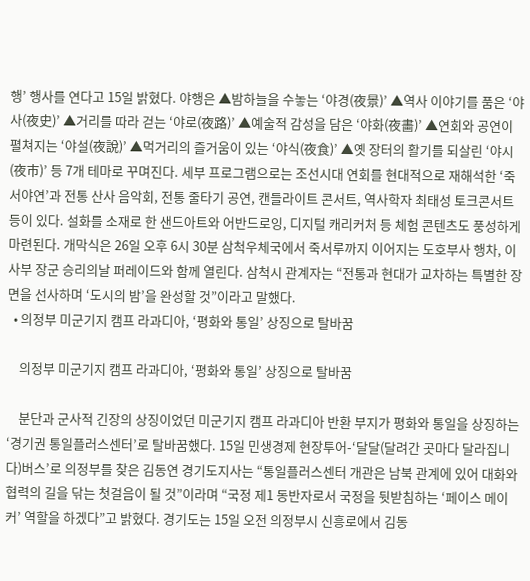행’ 행사를 연다고 15일 밝혔다. 야행은 ▲밤하늘을 수놓는 ‘야경(夜景)’ ▲역사 이야기를 품은 ‘야사(夜史)’ ▲거리를 따라 걷는 ‘야로(夜路)’ ▲예술적 감성을 담은 ‘야화(夜畵)’ ▲연회와 공연이 펼쳐지는 ‘야설(夜說)’ ▲먹거리의 즐거움이 있는 ‘야식(夜食)’ ▲옛 장터의 활기를 되살린 ‘야시(夜市)’ 등 7개 테마로 꾸며진다. 세부 프로그램으로는 조선시대 연회를 현대적으로 재해석한 ‘죽서야연’과 전통 산사 음악회, 전통 줄타기 공연, 캔들라이트 콘서트, 역사학자 최태성 토크콘서트 등이 있다. 설화를 소재로 한 샌드아트와 어반드로잉, 디지털 캐리커처 등 체험 콘텐츠도 풍성하게 마련된다. 개막식은 26일 오후 6시 30분 삼척우체국에서 죽서루까지 이어지는 도호부사 행차, 이사부 장군 승리의날 퍼레이드와 함께 열린다. 삼척시 관계자는 “전통과 현대가 교차하는 특별한 장면을 선사하며 ‘도시의 밤’을 완성할 것”이라고 말했다.
  • 의정부 미군기지 캠프 라과디아, ‘평화와 통일’ 상징으로 탈바꿈

    의정부 미군기지 캠프 라과디아, ‘평화와 통일’ 상징으로 탈바꿈

    분단과 군사적 긴장의 상징이었던 미군기지 캠프 라과디아 반환 부지가 평화와 통일을 상징하는 ‘경기권 통일플러스센터’로 탈바꿈했다. 15일 민생경제 현장투어-‘달달(달려간 곳마다 달라집니다)버스’로 의정부를 찾은 김동연 경기도지사는 “통일플러스센터 개관은 남북 관계에 있어 대화와 협력의 길을 닦는 첫걸음이 될 것”이라며 “국정 제1 동반자로서 국정을 뒷받침하는 ‘페이스 메이커’ 역할을 하겠다”고 밝혔다. 경기도는 15일 오전 의정부시 신흥로에서 김동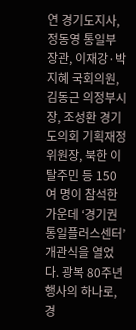연 경기도지사, 정동영 통일부 장관, 이재강·박지혜 국회의원, 김동근 의정부시장, 조성환 경기도의회 기획재정위원장, 북한 이탈주민 등 150여 명이 참석한 가운데 ‘경기권 통일플러스센터’ 개관식을 열었다. 광복 80주년 행사의 하나로, 경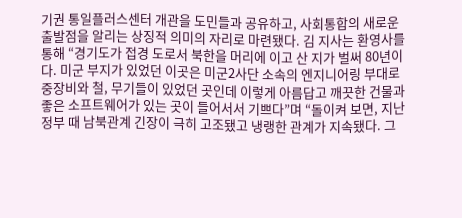기권 통일플러스센터 개관을 도민들과 공유하고, 사회통합의 새로운 출발점을 알리는 상징적 의미의 자리로 마련됐다. 김 지사는 환영사를 통해 “경기도가 접경 도로서 북한을 머리에 이고 산 지가 벌써 80년이다. 미군 부지가 있었던 이곳은 미군2사단 소속의 엔지니어링 부대로 중장비와 철, 무기들이 있었던 곳인데 이렇게 아름답고 깨끗한 건물과 좋은 소프트웨어가 있는 곳이 들어서서 기쁘다”며 “돌이켜 보면, 지난 정부 때 남북관계 긴장이 극히 고조됐고 냉랭한 관계가 지속됐다. 그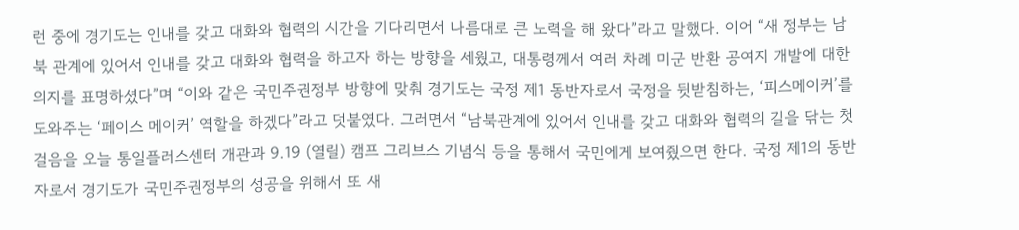런 중에 경기도는 인내를 갖고 대화와 협력의 시간을 기다리면서 나름대로 큰 노력을 해 왔다”라고 말했다. 이어 “새 정부는 남북 관계에 있어서 인내를 갖고 대화와 협력을 하고자 하는 방향을 세웠고, 대통령께서 여러 차례 미군 반환 공여지 개발에 대한 의지를 표명하셨다”며 “이와 같은 국민주권정부 방향에 맞춰 경기도는 국정 제1 동반자로서 국정을 뒷받침하는, ‘피스메이커’를 도와주는 ‘페이스 메이커’ 역할을 하겠다”라고 덧붙였다. 그러면서 “남북관계에 있어서 인내를 갖고 대화와 협력의 길을 닦는 첫걸음을 오늘 통일플러스센터 개관과 9.19 (열릴) 캠프 그리브스 기념식 등을 통해서 국민에게 보여줬으면 한다. 국정 제1의 동반자로서 경기도가 국민주권정부의 성공을 위해서 또 새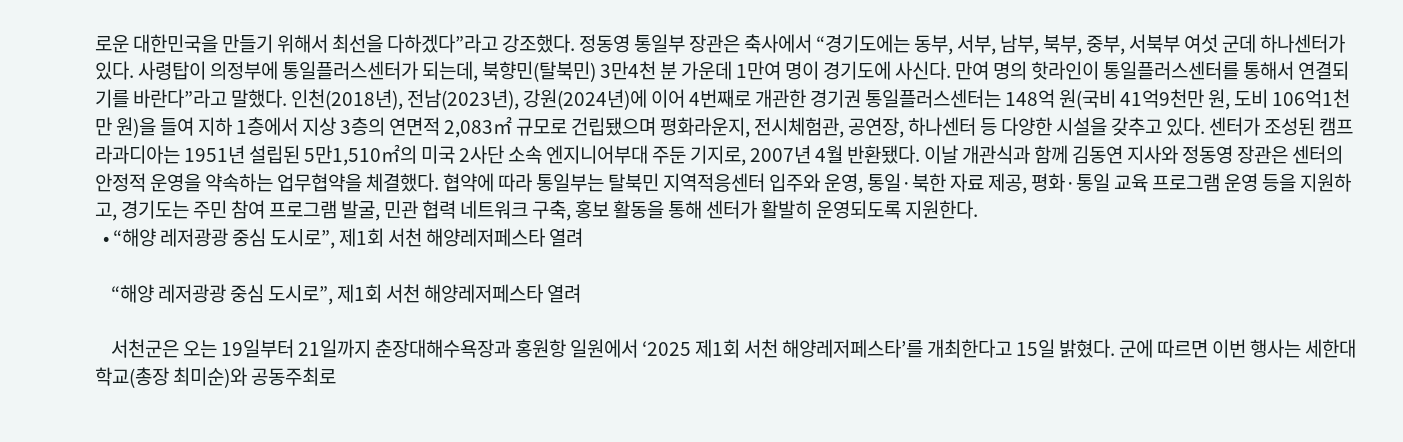로운 대한민국을 만들기 위해서 최선을 다하겠다”라고 강조했다. 정동영 통일부 장관은 축사에서 “경기도에는 동부, 서부, 남부, 북부, 중부, 서북부 여섯 군데 하나센터가 있다. 사령탑이 의정부에 통일플러스센터가 되는데, 북향민(탈북민) 3만4천 분 가운데 1만여 명이 경기도에 사신다. 만여 명의 핫라인이 통일플러스센터를 통해서 연결되기를 바란다”라고 말했다. 인천(2018년), 전남(2023년), 강원(2024년)에 이어 4번째로 개관한 경기권 통일플러스센터는 148억 원(국비 41억9천만 원, 도비 106억1천만 원)을 들여 지하 1층에서 지상 3층의 연면적 2,083㎡ 규모로 건립됐으며 평화라운지, 전시체험관, 공연장, 하나센터 등 다양한 시설을 갖추고 있다. 센터가 조성된 캠프 라과디아는 1951년 설립된 5만1,510㎡의 미국 2사단 소속 엔지니어부대 주둔 기지로, 2007년 4월 반환됐다. 이날 개관식과 함께 김동연 지사와 정동영 장관은 센터의 안정적 운영을 약속하는 업무협약을 체결했다. 협약에 따라 통일부는 탈북민 지역적응센터 입주와 운영, 통일·북한 자료 제공, 평화·통일 교육 프로그램 운영 등을 지원하고, 경기도는 주민 참여 프로그램 발굴, 민관 협력 네트워크 구축, 홍보 활동을 통해 센터가 활발히 운영되도록 지원한다.
  • “해양 레저광광 중심 도시로”, 제1회 서천 해양레저페스타 열려

    “해양 레저광광 중심 도시로”, 제1회 서천 해양레저페스타 열려

    서천군은 오는 19일부터 21일까지 춘장대해수욕장과 홍원항 일원에서 ‘2025 제1회 서천 해양레저페스타’를 개최한다고 15일 밝혔다. 군에 따르면 이번 행사는 세한대학교(총장 최미순)와 공동주최로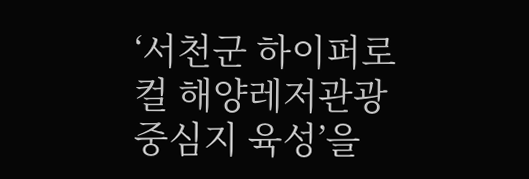‘서천군 하이퍼로컬 해양레저관광 중심지 육성’을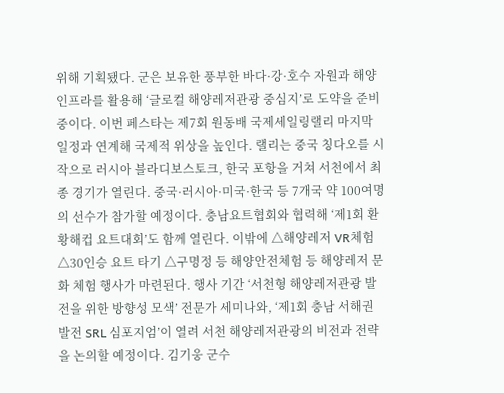위해 기획됐다. 군은 보유한 풍부한 바다·강·호수 자원과 해양 인프라를 활용해 ‘글로컬 해양레저관광 중심지’로 도약을 준비 중이다. 이번 페스타는 제7회 원동배 국제세일링랠리 마지막 일정과 연계해 국제적 위상을 높인다. 랠리는 중국 칭다오를 시작으로 러시아 블라디보스토크, 한국 포항을 거쳐 서천에서 최종 경기가 열린다. 중국·러시아·미국·한국 등 7개국 약 100여명의 선수가 참가할 예정이다. 충남요트협회와 협력해 ‘제1회 환황해컵 요트대회’도 함께 열린다. 이밖에 △해양레저 VR체험 △30인승 요트 타기 △구명정 등 해양안전체험 등 해양레저 문화 체험 행사가 마련된다. 행사 기간 ‘서천형 해양레저관광 발전을 위한 방향성 모색’ 전문가 세미나와, ‘제1회 충남 서해권 발전 SRL 심포지엄’이 열려 서천 해양레저관광의 비전과 전략을 논의할 예정이다. 김기웅 군수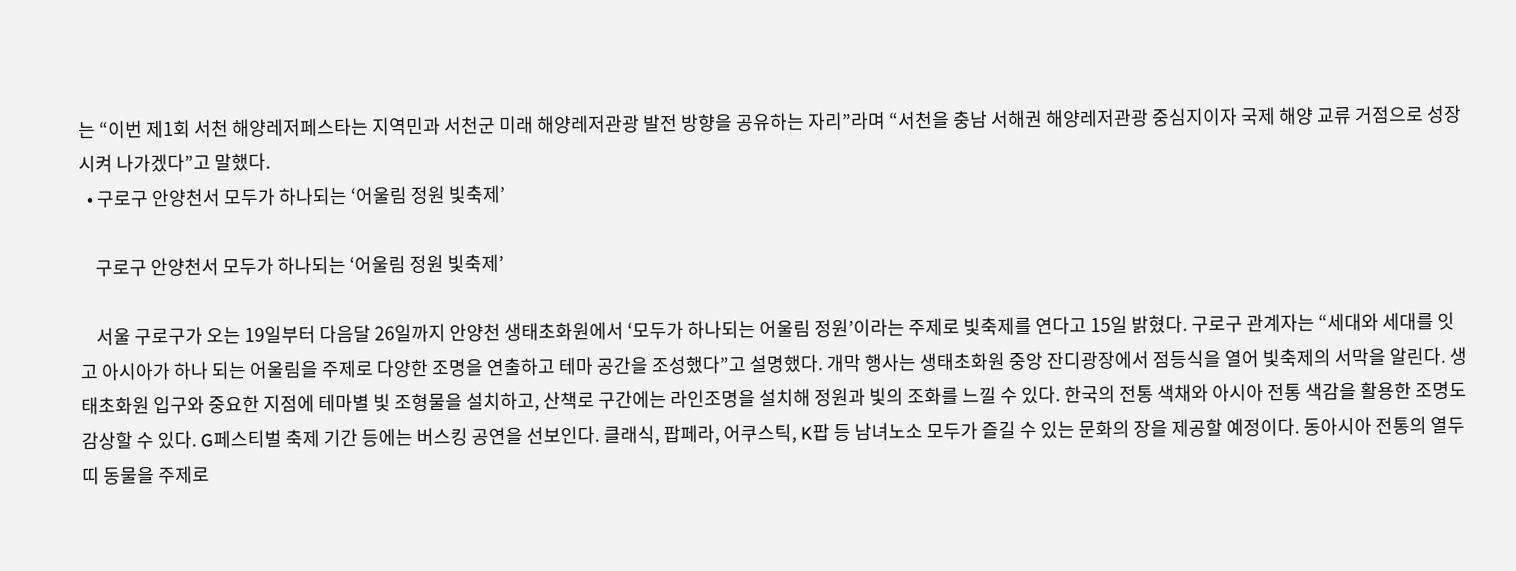는 “이번 제1회 서천 해양레저페스타는 지역민과 서천군 미래 해양레저관광 발전 방향을 공유하는 자리”라며 “서천을 충남 서해권 해양레저관광 중심지이자 국제 해양 교류 거점으로 성장시켜 나가겠다”고 말했다.
  • 구로구 안양천서 모두가 하나되는 ‘어울림 정원 빛축제’

    구로구 안양천서 모두가 하나되는 ‘어울림 정원 빛축제’

    서울 구로구가 오는 19일부터 다음달 26일까지 안양천 생태초화원에서 ‘모두가 하나되는 어울림 정원’이라는 주제로 빛축제를 연다고 15일 밝혔다. 구로구 관계자는 “세대와 세대를 잇고 아시아가 하나 되는 어울림을 주제로 다양한 조명을 연출하고 테마 공간을 조성했다”고 설명했다. 개막 행사는 생태초화원 중앙 잔디광장에서 점등식을 열어 빛축제의 서막을 알린다. 생태초화원 입구와 중요한 지점에 테마별 빛 조형물을 설치하고, 산책로 구간에는 라인조명을 설치해 정원과 빛의 조화를 느낄 수 있다. 한국의 전통 색채와 아시아 전통 색감을 활용한 조명도 감상할 수 있다. G페스티벌 축제 기간 등에는 버스킹 공연을 선보인다. 클래식, 팝페라, 어쿠스틱, K팝 등 남녀노소 모두가 즐길 수 있는 문화의 장을 제공할 예정이다. 동아시아 전통의 열두 띠 동물을 주제로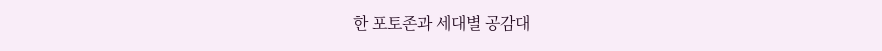한 포토존과 세대별 공감대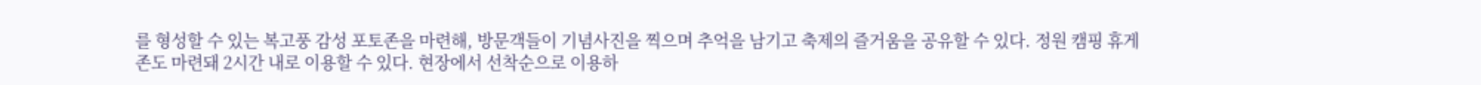를 형성할 수 있는 복고풍 감성 포토존을 마련해, 방문객들이 기념사진을 찍으며 추억을 남기고 축제의 즐거움을 공유할 수 있다. 정원 캠핑 휴게존도 마련돼 2시간 내로 이용할 수 있다. 현장에서 선착순으로 이용하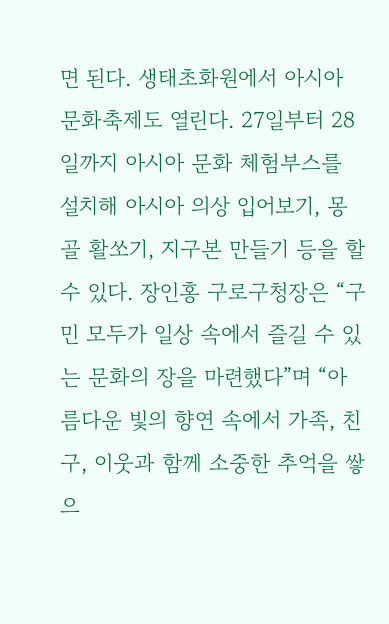면 된다. 생태초화원에서 아시아 문화축제도 열린다. 27일부터 28일까지 아시아 문화 체험부스를 설치해 아시아 의상 입어보기, 몽골 활쏘기, 지구본 만들기 등을 할 수 있다. 장인홍 구로구청장은 “구민 모두가 일상 속에서 즐길 수 있는 문화의 장을 마련했다”며 “아름다운 빛의 향연 속에서 가족, 친구, 이웃과 함께 소중한 추억을 쌓으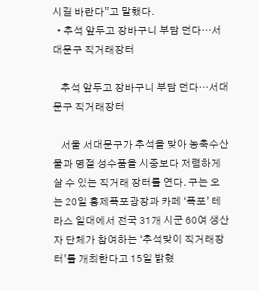시길 바란다”고 말했다.
  • 추석 앞두고 장바구니 부담 던다…서대문구 직거래장터

    추석 앞두고 장바구니 부담 던다…서대문구 직거래장터

    서울 서대문구가 추석을 맞아 농축수산물과 명절 성수품을 시중보다 저렴하게 살 수 있는 직거래 장터를 연다. 구는 오는 20일 홍제폭포광장과 카페 ‘폭포’ 테라스 일대에서 전국 31개 시군 60여 생산자 단체가 참여하는 ‘추석맞이 직거래장터’를 개최한다고 15일 밝혔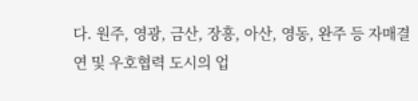다. 원주, 영광, 금산, 장흥, 아산, 영동, 완주 등 자매결연 및 우호협력 도시의 업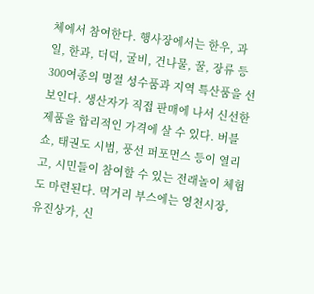체에서 참여한다. 행사장에서는 한우, 과일, 한과, 더덕, 굴비, 건나물, 꿀, 장류 등 300여종의 명절 성수품과 지역 특산품을 선보인다. 생산자가 직접 판매에 나서 신선한 제품을 합리적인 가격에 살 수 있다. 버블쇼, 태권도 시범, 풍선 퍼포먼스 등이 열리고, 시민들이 참여할 수 있는 전래놀이 체험도 마련된다. 먹거리 부스에는 영천시장, 유진상가, 신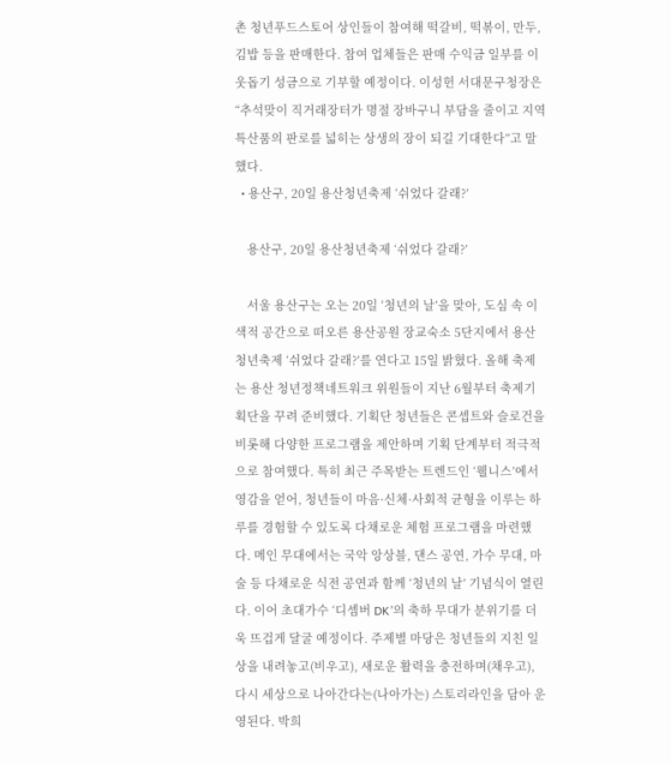촌 청년푸드스토어 상인들이 참여해 떡갈비, 떡볶이, 만두, 김밥 등을 판매한다. 참여 업체들은 판매 수익금 일부를 이웃돕기 성금으로 기부할 예정이다. 이성헌 서대문구청장은 “추석맞이 직거래장터가 명절 장바구니 부담을 줄이고 지역 특산품의 판로를 넓히는 상생의 장이 되길 기대한다”고 말했다.
  • 용산구, 20일 용산청년축제 ‘쉬었다 갈래?’

    용산구, 20일 용산청년축제 ‘쉬었다 갈래?’

    서울 용산구는 오는 20일 ‘청년의 날’을 맞아, 도심 속 이색적 공간으로 떠오른 용산공원 장교숙소 5단지에서 용산 청년축제 ‘쉬었다 갈래?’를 연다고 15일 밝혔다. 올해 축제는 용산 청년정책네트워크 위원들이 지난 6월부터 축제기획단을 꾸려 준비했다. 기획단 청년들은 콘셉트와 슬로건을 비롯해 다양한 프로그램을 제안하며 기획 단계부터 적극적으로 참여했다. 특히 최근 주목받는 트렌드인 ‘웰니스’에서 영감을 얻어, 청년들이 마음·신체·사회적 균형을 이루는 하루를 경험할 수 있도록 다채로운 체험 프로그램을 마련했다. 메인 무대에서는 국악 앙상블, 댄스 공연, 가수 무대, 마술 등 다채로운 식전 공연과 함께 ‘청년의 날’ 기념식이 열린다. 이어 초대가수 ‘디셈버 DK’의 축하 무대가 분위기를 더욱 뜨겁게 달굴 예정이다. 주제별 마당은 청년들의 지친 일상을 내려놓고(비우고), 새로운 활력을 충전하며(채우고), 다시 세상으로 나아간다는(나아가는) 스토리라인을 담아 운영된다. 박희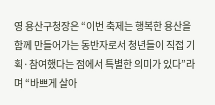영 용산구청장은 “이번 축제는 행복한 용산을 함께 만들어가는 동반자로서 청년들이 직접 기획·참여했다는 점에서 특별한 의미가 있다”라며 “바쁘게 살아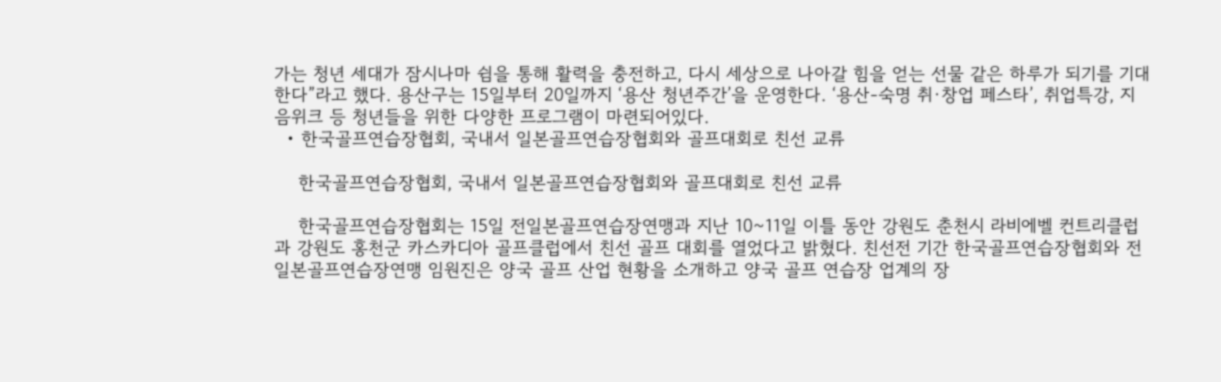가는 청년 세대가 잠시나마 쉼을 통해 활력을 충전하고, 다시 세상으로 나아갈 힘을 얻는 선물 같은 하루가 되기를 기대한다”라고 했다. 용산구는 15일부터 20일까지 ‘용산 청년주간’을 운영한다. ‘용산-숙명 취·창업 페스타’, 취업특강, 지음위크 등 청년들을 위한 다양한 프로그램이 마련되어있다.
  • 한국골프연습장협회, 국내서 일본골프연습장협회와 골프대회로 친선 교류

    한국골프연습장협회, 국내서 일본골프연습장협회와 골프대회로 친선 교류

    한국골프연습장협회는 15일 전일본골프연습장연맹과 지난 10~11일 이틀 동안 강원도 춘천시 라비에벨 컨트리클럽과 강원도 홍천군 카스카디아 골프클럽에서 친선 골프 대회를 열었다고 밝혔다. 친선전 기간 한국골프연습장협회와 전일본골프연습장연맹 임원진은 양국 골프 산업 현황을 소개하고 양국 골프 연습장 업계의 장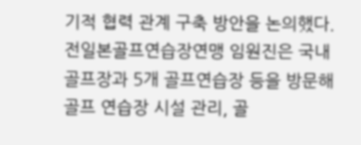기적 협력 관계 구축 방안을 논의했다. 전일본골프연습장연맹 임원진은 국내 골프장과 5개 골프연습장 등을 방문해 골프 연습장 시설 관리, 골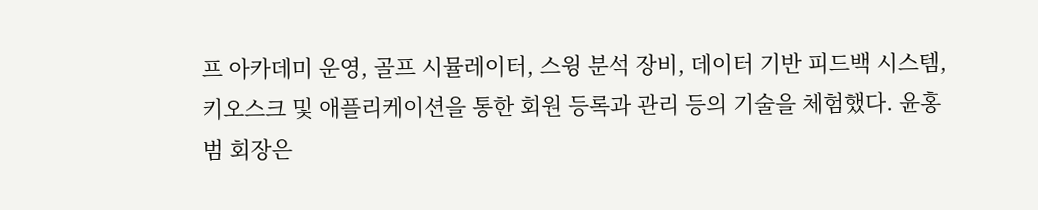프 아카데미 운영, 골프 시뮬레이터, 스윙 분석 장비, 데이터 기반 피드백 시스템, 키오스크 및 애플리케이션을 통한 회원 등록과 관리 등의 기술을 체험했다. 윤홍범 회장은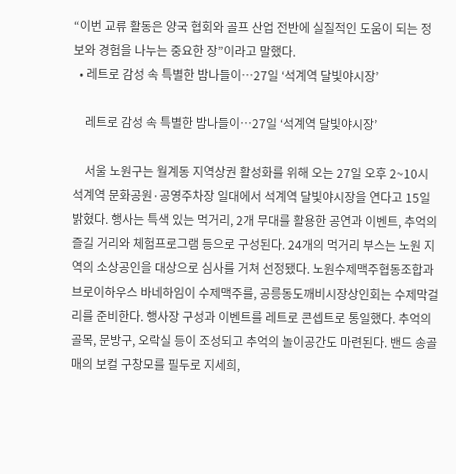“이번 교류 활동은 양국 협회와 골프 산업 전반에 실질적인 도움이 되는 정보와 경험을 나누는 중요한 장”이라고 말했다.
  • 레트로 감성 속 특별한 밤나들이…27일 ‘석계역 달빛야시장’

    레트로 감성 속 특별한 밤나들이…27일 ‘석계역 달빛야시장’

    서울 노원구는 월계동 지역상권 활성화를 위해 오는 27일 오후 2~10시 석계역 문화공원·공영주차장 일대에서 석계역 달빛야시장을 연다고 15일 밝혔다. 행사는 특색 있는 먹거리, 2개 무대를 활용한 공연과 이벤트, 추억의 즐길 거리와 체험프로그램 등으로 구성된다. 24개의 먹거리 부스는 노원 지역의 소상공인을 대상으로 심사를 거쳐 선정됐다. 노원수제맥주협동조합과 브로이하우스 바네하임이 수제맥주를, 공릉동도깨비시장상인회는 수제막걸리를 준비한다. 행사장 구성과 이벤트를 레트로 콘셉트로 통일했다. 추억의 골목, 문방구, 오락실 등이 조성되고 추억의 놀이공간도 마련된다. 밴드 송골매의 보컬 구창모를 필두로 지세희,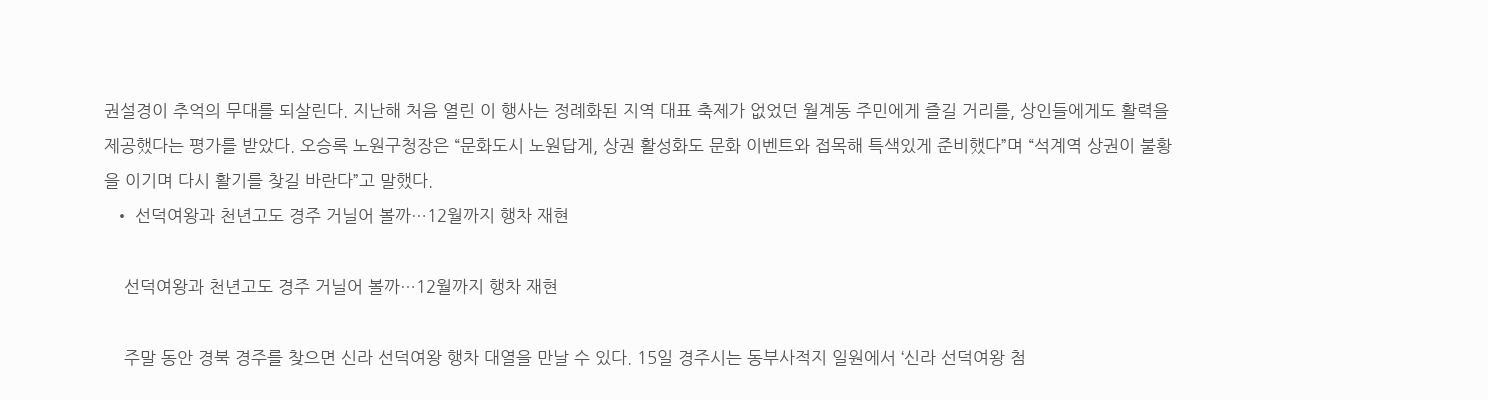권설경이 추억의 무대를 되살린다. 지난해 처음 열린 이 행사는 정례화된 지역 대표 축제가 없었던 월계동 주민에게 즐길 거리를, 상인들에게도 활력을 제공했다는 평가를 받았다. 오승록 노원구청장은 “문화도시 노원답게, 상권 활성화도 문화 이벤트와 접목해 특색있게 준비했다”며 “석계역 상권이 불황을 이기며 다시 활기를 찾길 바란다”고 말했다.
  • 선덕여왕과 천년고도 경주 거닐어 볼까…12월까지 행차 재현

    선덕여왕과 천년고도 경주 거닐어 볼까…12월까지 행차 재현

    주말 동안 경북 경주를 찾으면 신라 선덕여왕 행차 대열을 만날 수 있다. 15일 경주시는 동부사적지 일원에서 ‘신라 선덕여왕 첨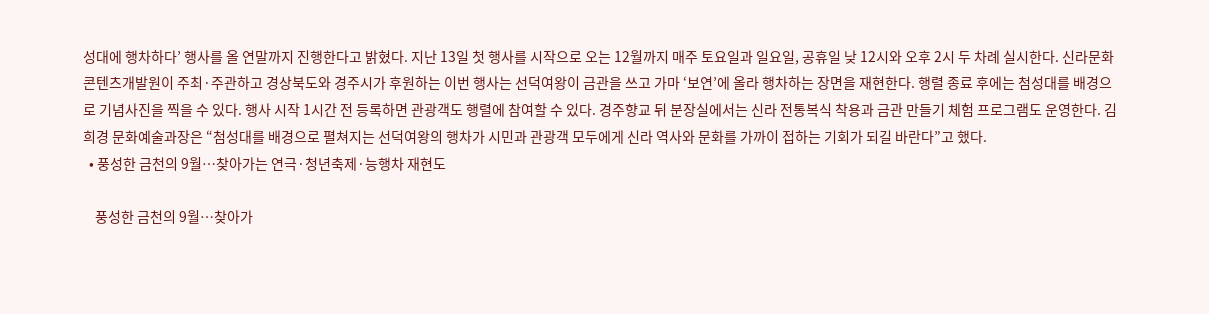성대에 행차하다’ 행사를 올 연말까지 진행한다고 밝혔다. 지난 13일 첫 행사를 시작으로 오는 12월까지 매주 토요일과 일요일, 공휴일 낮 12시와 오후 2시 두 차례 실시한다. 신라문화콘텐츠개발원이 주최·주관하고 경상북도와 경주시가 후원하는 이번 행사는 선덕여왕이 금관을 쓰고 가마 ‘보연’에 올라 행차하는 장면을 재현한다. 행렬 종료 후에는 첨성대를 배경으로 기념사진을 찍을 수 있다. 행사 시작 1시간 전 등록하면 관광객도 행렬에 참여할 수 있다. 경주향교 뒤 분장실에서는 신라 전통복식 착용과 금관 만들기 체험 프로그램도 운영한다. 김희경 문화예술과장은 “첨성대를 배경으로 펼쳐지는 선덕여왕의 행차가 시민과 관광객 모두에게 신라 역사와 문화를 가까이 접하는 기회가 되길 바란다”고 했다.
  • 풍성한 금천의 9월…찾아가는 연극·청년축제·능행차 재현도

    풍성한 금천의 9월…찾아가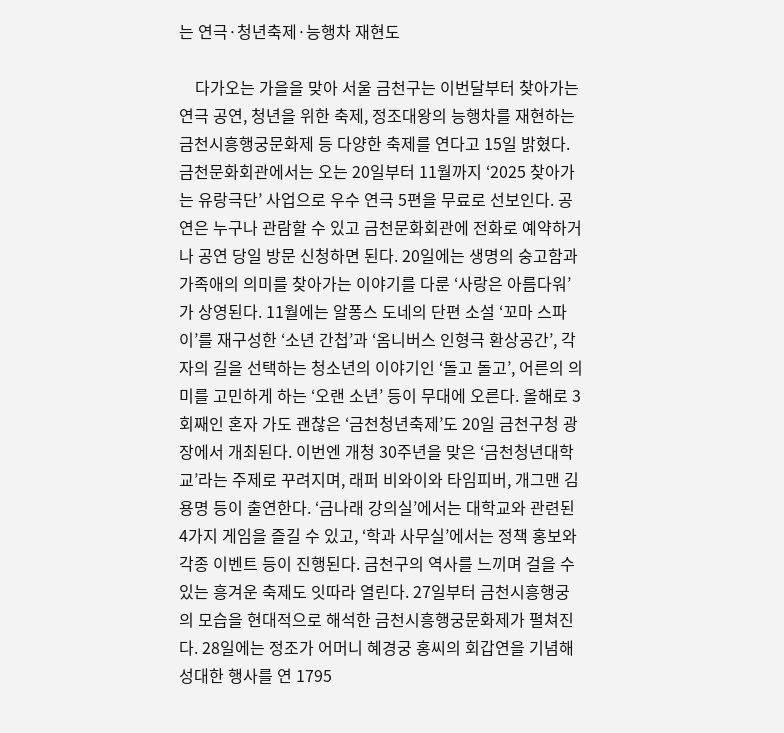는 연극·청년축제·능행차 재현도

    다가오는 가을을 맞아 서울 금천구는 이번달부터 찾아가는 연극 공연, 청년을 위한 축제, 정조대왕의 능행차를 재현하는 금천시흥행궁문화제 등 다양한 축제를 연다고 15일 밝혔다. 금천문화회관에서는 오는 20일부터 11월까지 ‘2025 찾아가는 유랑극단’ 사업으로 우수 연극 5편을 무료로 선보인다. 공연은 누구나 관람할 수 있고 금천문화회관에 전화로 예약하거나 공연 당일 방문 신청하면 된다. 20일에는 생명의 숭고함과 가족애의 의미를 찾아가는 이야기를 다룬 ‘사랑은 아름다워’가 상영된다. 11월에는 알퐁스 도네의 단편 소설 ‘꼬마 스파이’를 재구성한 ‘소년 간첩’과 ‘옴니버스 인형극 환상공간’, 각자의 길을 선택하는 청소년의 이야기인 ‘돌고 돌고’, 어른의 의미를 고민하게 하는 ‘오랜 소년’ 등이 무대에 오른다. 올해로 3회째인 혼자 가도 괜찮은 ‘금천청년축제’도 20일 금천구청 광장에서 개최된다. 이번엔 개청 30주년을 맞은 ‘금천청년대학교’라는 주제로 꾸려지며, 래퍼 비와이와 타임피버, 개그맨 김용명 등이 출연한다. ‘금나래 강의실’에서는 대학교와 관련된 4가지 게임을 즐길 수 있고, ‘학과 사무실’에서는 정책 홍보와 각종 이벤트 등이 진행된다. 금천구의 역사를 느끼며 걸을 수 있는 흥겨운 축제도 잇따라 열린다. 27일부터 금천시흥행궁의 모습을 현대적으로 해석한 금천시흥행궁문화제가 펼쳐진다. 28일에는 정조가 어머니 혜경궁 홍씨의 회갑연을 기념해 성대한 행사를 연 1795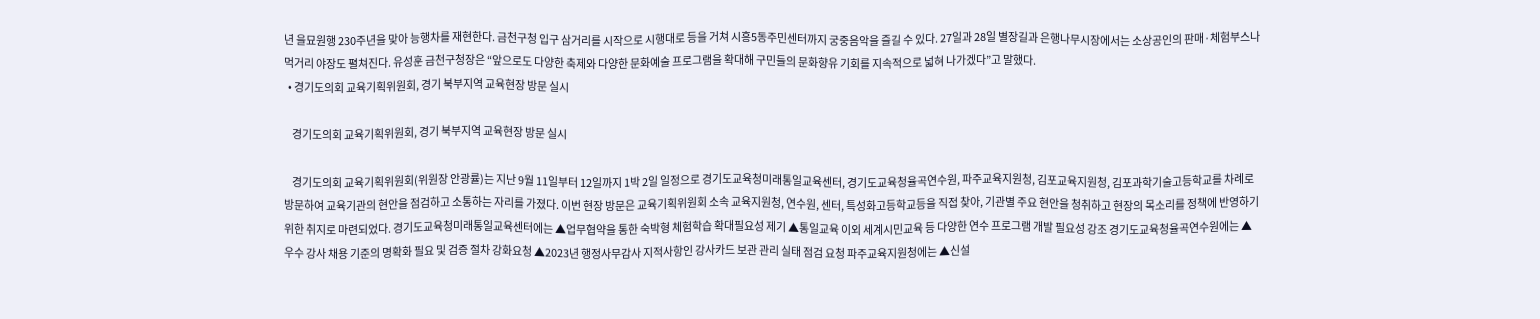년 을묘원행 230주년을 맞아 능행차를 재현한다. 금천구청 입구 삼거리를 시작으로 시행대로 등을 거쳐 시흥5동주민센터까지 궁중음악을 즐길 수 있다. 27일과 28일 별장길과 은행나무시장에서는 소상공인의 판매·체험부스나 먹거리 야장도 펼쳐진다. 유성훈 금천구청장은 “앞으로도 다양한 축제와 다양한 문화예술 프로그램을 확대해 구민들의 문화향유 기회를 지속적으로 넓혀 나가겠다”고 말했다.
  • 경기도의회 교육기획위원회, 경기 북부지역 교육현장 방문 실시

    경기도의회 교육기획위원회, 경기 북부지역 교육현장 방문 실시

    경기도의회 교육기획위원회(위원장 안광률)는 지난 9월 11일부터 12일까지 1박 2일 일정으로 경기도교육청미래통일교육센터, 경기도교육청율곡연수원, 파주교육지원청, 김포교육지원청, 김포과학기술고등학교를 차례로 방문하여 교육기관의 현안을 점검하고 소통하는 자리를 가졌다. 이번 현장 방문은 교육기획위원회 소속 교육지원청, 연수원, 센터, 특성화고등학교등을 직접 찾아, 기관별 주요 현안을 청취하고 현장의 목소리를 정책에 반영하기 위한 취지로 마련되었다. 경기도교육청미래통일교육센터에는 ▲업무협약을 통한 숙박형 체험학습 확대필요성 제기 ▲통일교육 이외 세계시민교육 등 다양한 연수 프로그램 개발 필요성 강조 경기도교육청율곡연수원에는 ▲우수 강사 채용 기준의 명확화 필요 및 검증 절차 강화요청 ▲2023년 행정사무감사 지적사항인 강사카드 보관 관리 실태 점검 요청 파주교육지원청에는 ▲신설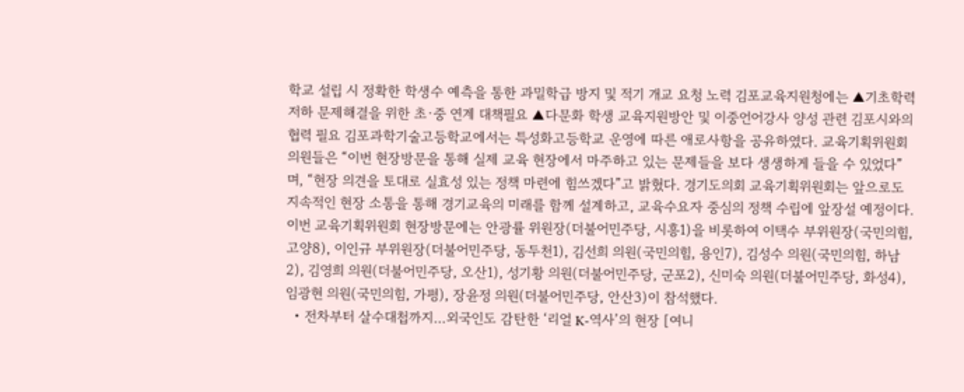학교 설립 시 정확한 학생수 예측을 통한 과밀학급 방지 및 적기 개교 요청 노력 김포교육지원청에는 ▲기초학력 저하 문제해결을 위한 초·중 연계 대책필요 ▲다문화 학생 교육지원방안 및 이중언어강사 양성 관련 김포시와의 협력 필요 김포과학기술고등학교에서는 특성화고등학교 운영에 따른 애로사항을 공유하였다. 교육기획위원회 의원들은 “이번 현장방문을 통해 실제 교육 현장에서 마주하고 있는 문제들을 보다 생생하게 들을 수 있었다”며, “현장 의견을 토대로 실효성 있는 정책 마련에 힘쓰겠다”고 밝혔다. 경기도의회 교육기획위원회는 앞으로도 지속적인 현장 소통을 통해 경기교육의 미래를 함께 설계하고, 교육수요자 중심의 정책 수립에 앞장설 예정이다. 이번 교육기획위원회 현장방문에는 안광률 위원장(더불어민주당, 시흥1)을 비롯하여 이택수 부위원장(국민의힘, 고양8), 이인규 부위원장(더불어민주당, 동두천1), 김선희 의원(국민의힘, 용인7), 김성수 의원(국민의힘, 하남2), 김영희 의원(더불어민주당, 오산1), 성기황 의원(더불어민주당, 군포2), 신미숙 의원(더불어민주당, 화성4), 임광현 의원(국민의힘, 가평), 장윤정 의원(더불어민주당, 안산3)이 참석했다.
  • 전차부터 살수대첩까지…외국인도 감탄한 ‘리얼 K-역사’의 현장 [여니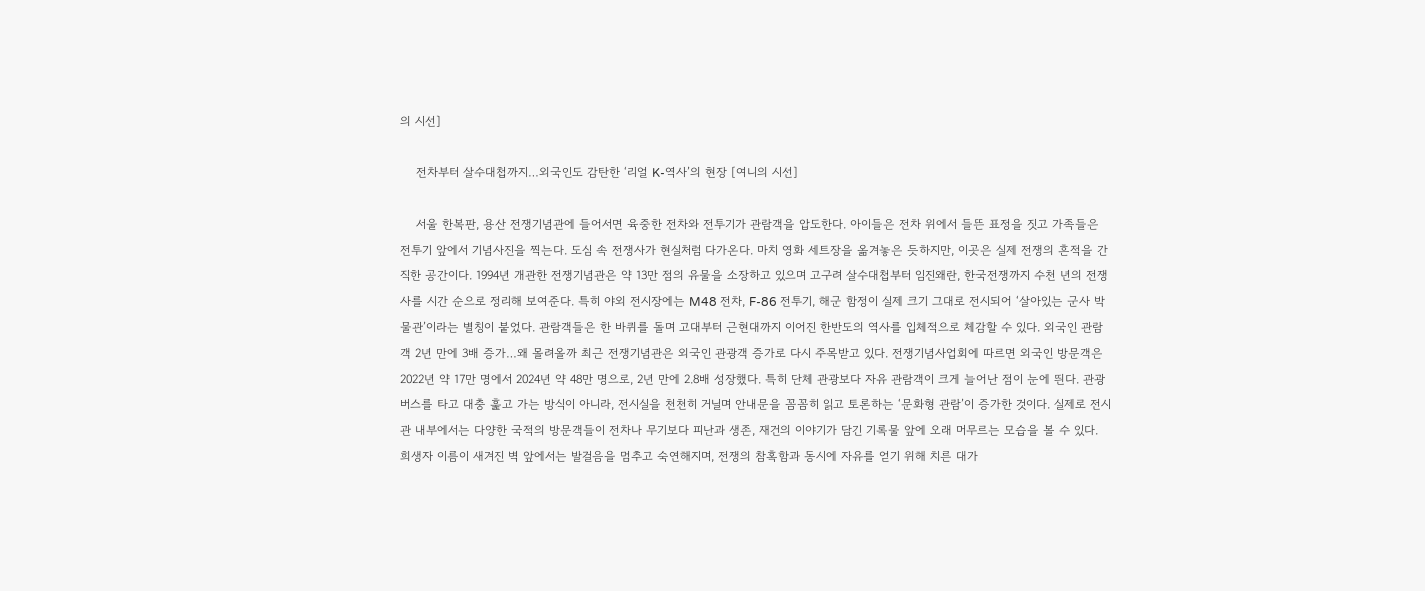의 시선]

    전차부터 살수대첩까지…외국인도 감탄한 ‘리얼 K-역사’의 현장 [여니의 시선]

    서울 한복판, 용산 전쟁기념관에 들어서면 육중한 전차와 전투기가 관람객을 압도한다. 아이들은 전차 위에서 들뜬 표정을 짓고 가족들은 전투기 앞에서 기념사진을 찍는다. 도심 속 전쟁사가 현실처럼 다가온다. 마치 영화 세트장을 옮겨놓은 듯하지만, 이곳은 실제 전쟁의 흔적을 간직한 공간이다. 1994년 개관한 전쟁기념관은 약 13만 점의 유물을 소장하고 있으며 고구려 살수대첩부터 임진왜란, 한국전쟁까지 수천 년의 전쟁사를 시간 순으로 정리해 보여준다. 특히 야외 전시장에는 M48 전차, F-86 전투기, 해군 함정이 실제 크기 그대로 전시되어 ‘살아있는 군사 박물관’이라는 별칭이 붙었다. 관람객들은 한 바퀴를 돌며 고대부터 근현대까지 이어진 한반도의 역사를 입체적으로 체감할 수 있다. 외국인 관람객 2년 만에 3배 증가…왜 몰려올까 최근 전쟁기념관은 외국인 관광객 증가로 다시 주목받고 있다. 전쟁기념사업회에 따르면 외국인 방문객은 2022년 약 17만 명에서 2024년 약 48만 명으로, 2년 만에 2.8배 성장했다. 특히 단체 관광보다 자유 관람객이 크게 늘어난 점이 눈에 띈다. 관광버스를 타고 대충 훑고 가는 방식이 아니라, 전시실을 천천히 거닐며 안내문을 꼼꼼히 읽고 토론하는 ‘문화형 관람’이 증가한 것이다. 실제로 전시관 내부에서는 다양한 국적의 방문객들이 전차나 무기보다 피난과 생존, 재건의 이야기가 담긴 기록물 앞에 오래 머무르는 모습을 볼 수 있다. 희생자 이름이 새겨진 벽 앞에서는 발걸음을 멈추고 숙연해지며, 전쟁의 참혹함과 동시에 자유를 얻기 위해 치른 대가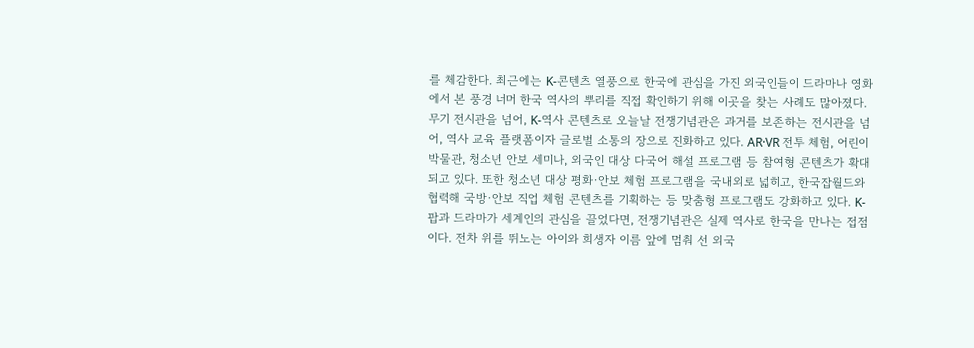를 체감한다. 최근에는 K-콘텐츠 열풍으로 한국에 관심을 가진 외국인들이 드라마나 영화에서 본 풍경 너머 한국 역사의 뿌리를 직접 확인하기 위해 이곳을 찾는 사례도 많아졌다. 무기 전시관을 넘어, K-역사 콘텐츠로 오늘날 전쟁기념관은 과거를 보존하는 전시관을 넘어, 역사 교육 플랫폼이자 글로벌 소통의 장으로 진화하고 있다. AR·VR 전투 체험, 어린이박물관, 청소년 안보 세미나, 외국인 대상 다국어 해설 프로그램 등 참여형 콘텐츠가 확대되고 있다. 또한 청소년 대상 평화·안보 체험 프로그램을 국내외로 넓히고, 한국잡월드와 협력해 국방·안보 직업 체험 콘텐츠를 기획하는 등 맞춤형 프로그램도 강화하고 있다. K-팝과 드라마가 세계인의 관심을 끌었다면, 전쟁기념관은 실제 역사로 한국을 만나는 접점이다. 전차 위를 뛰노는 아이와 희생자 이름 앞에 멈춰 선 외국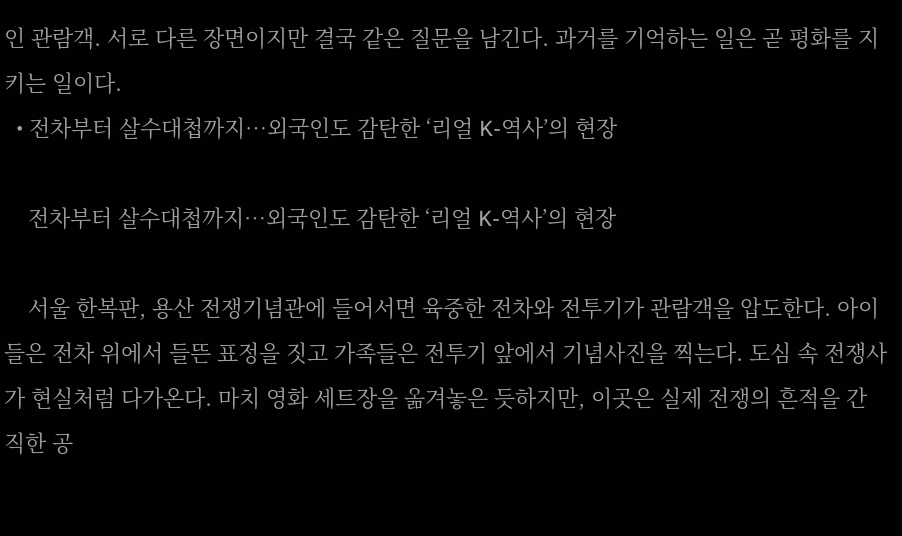인 관람객. 서로 다른 장면이지만 결국 같은 질문을 남긴다. 과거를 기억하는 일은 곧 평화를 지키는 일이다.
  • 전차부터 살수대첩까지…외국인도 감탄한 ‘리얼 K-역사’의 현장

    전차부터 살수대첩까지…외국인도 감탄한 ‘리얼 K-역사’의 현장

    서울 한복판, 용산 전쟁기념관에 들어서면 육중한 전차와 전투기가 관람객을 압도한다. 아이들은 전차 위에서 들뜬 표정을 짓고 가족들은 전투기 앞에서 기념사진을 찍는다. 도심 속 전쟁사가 현실처럼 다가온다. 마치 영화 세트장을 옮겨놓은 듯하지만, 이곳은 실제 전쟁의 흔적을 간직한 공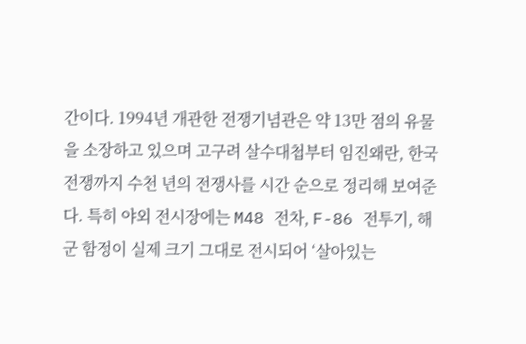간이다. 1994년 개관한 전쟁기념관은 약 13만 점의 유물을 소장하고 있으며 고구려 살수대첩부터 임진왜란, 한국전쟁까지 수천 년의 전쟁사를 시간 순으로 정리해 보여준다. 특히 야외 전시장에는 M48 전차, F-86 전투기, 해군 함정이 실제 크기 그대로 전시되어 ‘살아있는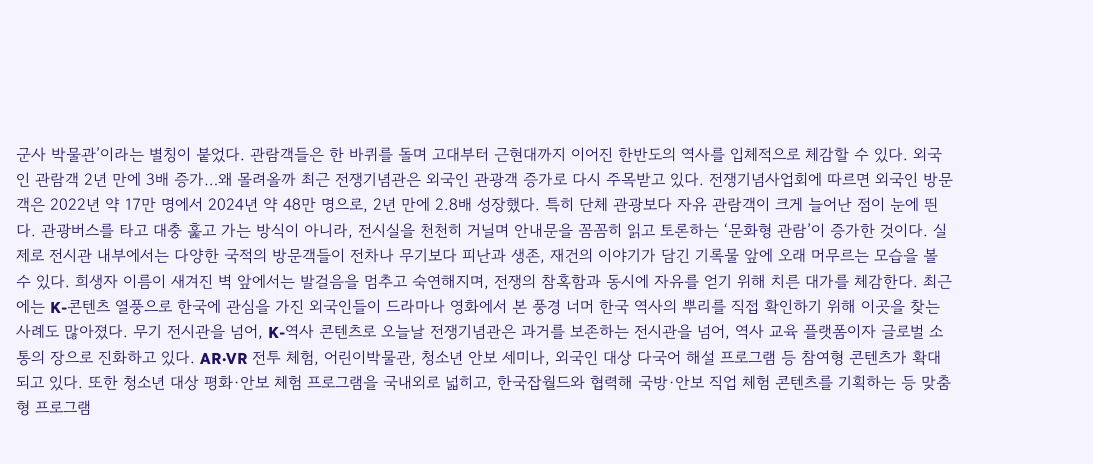군사 박물관’이라는 별칭이 붙었다. 관람객들은 한 바퀴를 돌며 고대부터 근현대까지 이어진 한반도의 역사를 입체적으로 체감할 수 있다. 외국인 관람객 2년 만에 3배 증가…왜 몰려올까 최근 전쟁기념관은 외국인 관광객 증가로 다시 주목받고 있다. 전쟁기념사업회에 따르면 외국인 방문객은 2022년 약 17만 명에서 2024년 약 48만 명으로, 2년 만에 2.8배 성장했다. 특히 단체 관광보다 자유 관람객이 크게 늘어난 점이 눈에 띈다. 관광버스를 타고 대충 훑고 가는 방식이 아니라, 전시실을 천천히 거닐며 안내문을 꼼꼼히 읽고 토론하는 ‘문화형 관람’이 증가한 것이다. 실제로 전시관 내부에서는 다양한 국적의 방문객들이 전차나 무기보다 피난과 생존, 재건의 이야기가 담긴 기록물 앞에 오래 머무르는 모습을 볼 수 있다. 희생자 이름이 새겨진 벽 앞에서는 발걸음을 멈추고 숙연해지며, 전쟁의 참혹함과 동시에 자유를 얻기 위해 치른 대가를 체감한다. 최근에는 K-콘텐츠 열풍으로 한국에 관심을 가진 외국인들이 드라마나 영화에서 본 풍경 너머 한국 역사의 뿌리를 직접 확인하기 위해 이곳을 찾는 사례도 많아졌다. 무기 전시관을 넘어, K-역사 콘텐츠로 오늘날 전쟁기념관은 과거를 보존하는 전시관을 넘어, 역사 교육 플랫폼이자 글로벌 소통의 장으로 진화하고 있다. AR·VR 전투 체험, 어린이박물관, 청소년 안보 세미나, 외국인 대상 다국어 해설 프로그램 등 참여형 콘텐츠가 확대되고 있다. 또한 청소년 대상 평화·안보 체험 프로그램을 국내외로 넓히고, 한국잡월드와 협력해 국방·안보 직업 체험 콘텐츠를 기획하는 등 맞춤형 프로그램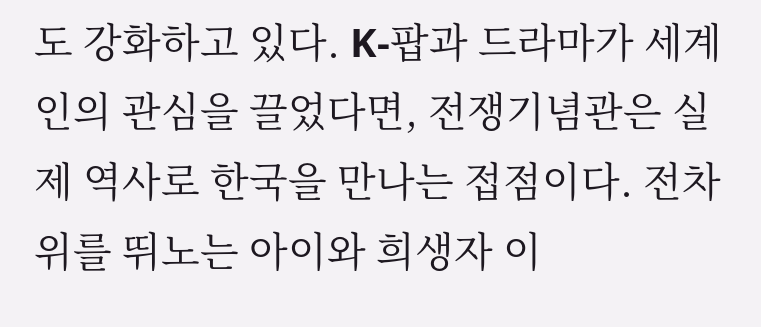도 강화하고 있다. K-팝과 드라마가 세계인의 관심을 끌었다면, 전쟁기념관은 실제 역사로 한국을 만나는 접점이다. 전차 위를 뛰노는 아이와 희생자 이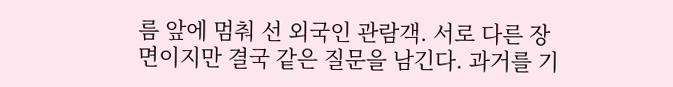름 앞에 멈춰 선 외국인 관람객. 서로 다른 장면이지만 결국 같은 질문을 남긴다. 과거를 기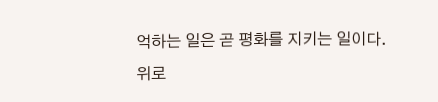억하는 일은 곧 평화를 지키는 일이다.
위로